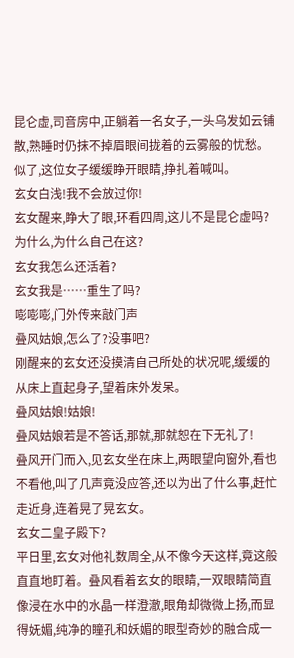昆仑虚,司音房中,正躺着一名女子,一头乌发如云铺散,熟睡时仍抹不掉眉眼间拢着的云雾般的忧愁。似了,这位女子缓缓睁开眼睛,挣扎着喊叫。
玄女白浅!我不会放过你!
玄女醒来,睁大了眼,环看四周,这儿不是昆仑虚吗?为什么,为什么自己在这?
玄女我怎么还活着?
玄女我是……重生了吗?
嘭嘭嘭,门外传来敲门声
叠风姑娘,怎么了?没事吧?
刚醒来的玄女还没摸清自己所处的状况呢,缓缓的从床上直起身子,望着床外发呆。
叠风姑娘!姑娘!
叠风姑娘若是不答话,那就,那就恕在下无礼了!
叠风开门而入,见玄女坐在床上,两眼望向窗外,看也不看他,叫了几声竟没应答,还以为出了什么事,赶忙走近身,连着晃了晃玄女。
玄女二皇子殿下?
平日里,玄女对他礼数周全,从不像今天这样,竟这般直直地盯着。叠风看着玄女的眼睛,一双眼睛简直像浸在水中的水晶一样澄澈,眼角却微微上扬,而显得妩媚,纯净的瞳孔和妖媚的眼型奇妙的融合成一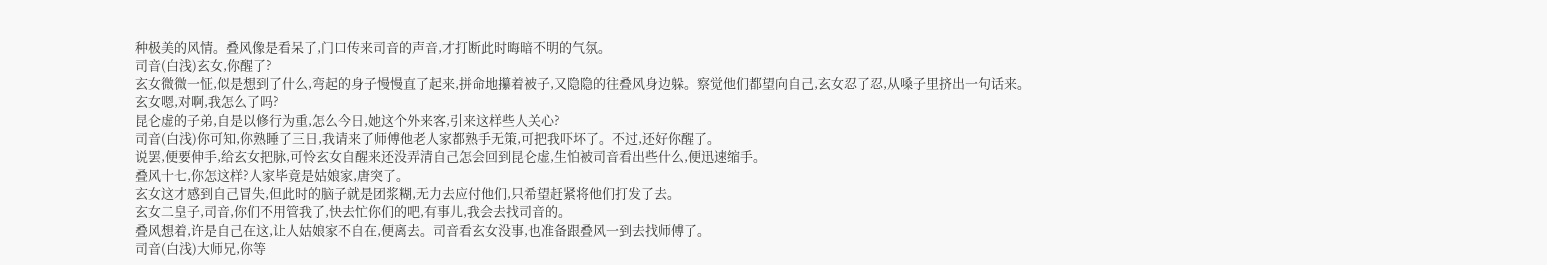种极美的风情。叠风像是看呆了,门口传来司音的声音,才打断此时晦暗不明的气氛。
司音(白浅)玄女,你醒了?
玄女微微一怔,似是想到了什么,弯起的身子慢慢直了起来,拼命地攥着被子,又隐隐的往叠风身边躲。察觉他们都望向自己,玄女忍了忍,从嗓子里挤出一句话来。
玄女嗯,对啊,我怎么了吗?
昆仑虚的子弟,自是以修行为重,怎么今日,她这个外来客,引来这样些人关心?
司音(白浅)你可知,你熟睡了三日,我请来了师傅他老人家都熟手无策,可把我吓坏了。不过,还好你醒了。
说罢,便要伸手,给玄女把脉,可怜玄女自醒来还没弄清自己怎会回到昆仑虚,生怕被司音看出些什么,便迅速缩手。
叠风十七,你怎这样?人家毕竟是姑娘家,唐突了。
玄女这才感到自己冒失,但此时的脑子就是团浆糊,无力去应付他们,只希望赶紧将他们打发了去。
玄女二皇子,司音,你们不用管我了,快去忙你们的吧,有事儿,我会去找司音的。
叠风想着,许是自己在这,让人姑娘家不自在,便离去。司音看玄女没事,也准备跟叠风一到去找师傅了。
司音(白浅)大师兄,你等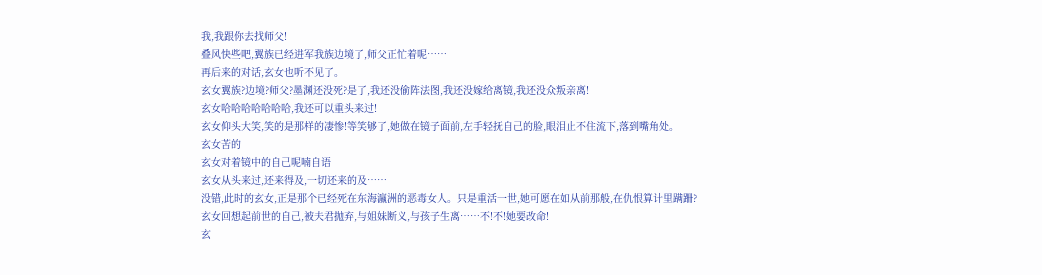我,我跟你去找师父!
叠风快些吧,翼族已经进军我族边境了,师父正忙着呢……
再后来的对话,玄女也听不见了。
玄女翼族?边境?师父?墨渊还没死?是了,我还没偷阵法图,我还没嫁给离镜,我还没众叛亲离!
玄女哈哈哈哈哈哈哈,我还可以重头来过!
玄女仰头大笑,笑的是那样的凄惨!等笑够了,她做在镜子面前,左手轻抚自己的脸,眼泪止不住流下,落到嘴角处。
玄女苦的
玄女对着镜中的自己呢喃自语
玄女从头来过,还来得及,一切还来的及……
没错,此时的玄女,正是那个已经死在东海瀛洲的恶毒女人。只是重活一世,她可愿在如从前那般,在仇恨算计里蹒跚?
玄女回想起前世的自己,被夫君抛弃,与姐妹断义,与孩子生离……不!不!她要改命!
玄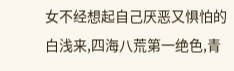女不经想起自己厌恶又惧怕的白浅来,四海八荒第一绝色,青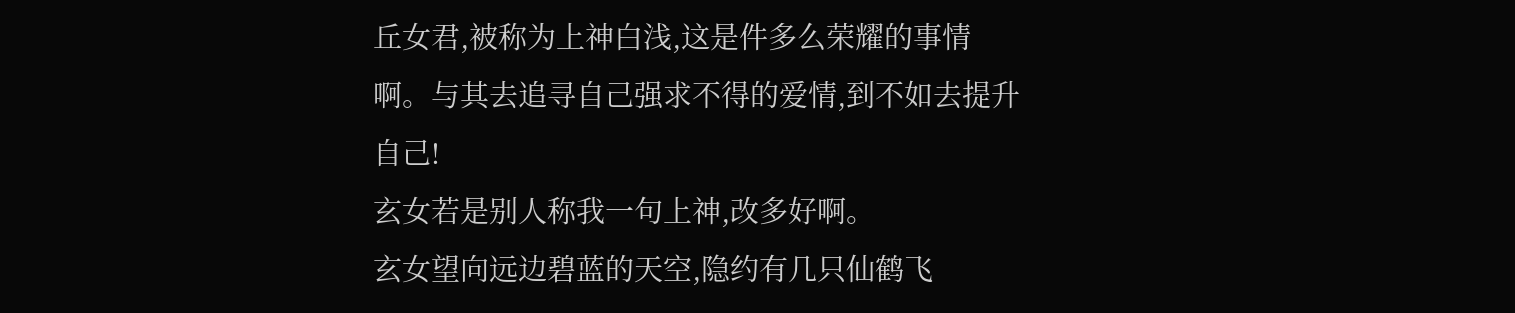丘女君,被称为上神白浅,这是件多么荣耀的事情啊。与其去追寻自己强求不得的爱情,到不如去提升自己!
玄女若是别人称我一句上神,改多好啊。
玄女望向远边碧蓝的天空,隐约有几只仙鹤飞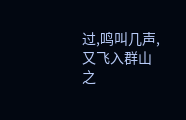过,鸣叫几声,又飞入群山之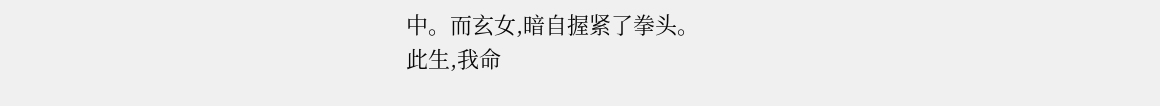中。而玄女,暗自握紧了拳头。
此生,我命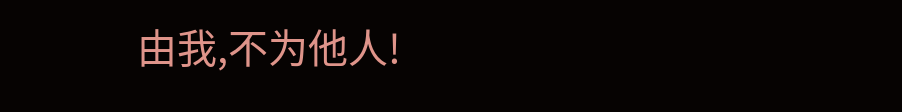由我,不为他人!